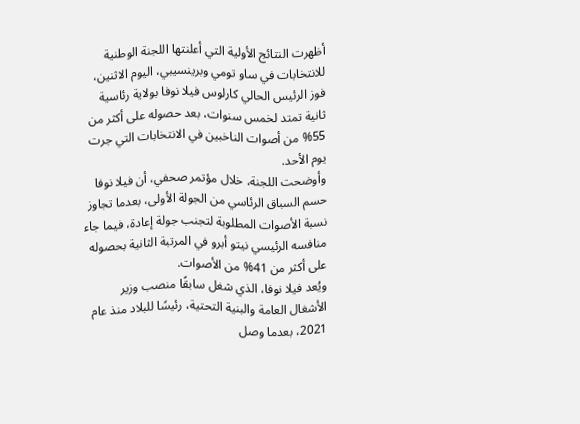أظهرت النتائج الأولية التي أعلنتها اللجنة الوطنية للانتخابات في ساو تومي وبرينسيبي، اليوم الاثنين، فوز الرئيس الحالي كارلوس فيلا نوفا بولاية رئاسية ثانية تمتد لخمس سنوات، بعد حصوله على أكثر من 55% من أصوات الناخبين في الانتخابات التي جرت يوم الأحد.
وأوضحت اللجنة، خلال مؤتمر صحفي، أن فيلا نوفا حسم السباق الرئاسي من الجولة الأولى، بعدما تجاوز نسبة الأصوات المطلوبة لتجنب جولة إعادة، فيما جاء منافسه الرئيسي نيتو أبرو في المرتبة الثانية بحصوله على أكثر من 41% من الأصوات.
ويُعد فيلا نوفا، الذي شغل سابقًا منصب وزير الأشغال العامة والبنية التحتية، رئيسًا للبلاد منذ عام 2021، بعدما وصل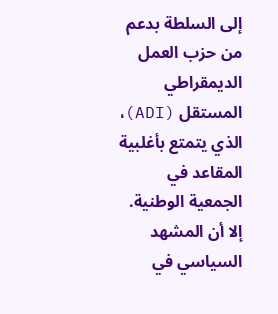إلى السلطة بدعم من حزب العمل الديمقراطي المستقل (ADI)، الذي يتمتع بأغلبية المقاعد في الجمعية الوطنية.
إلا أن المشهد السياسي في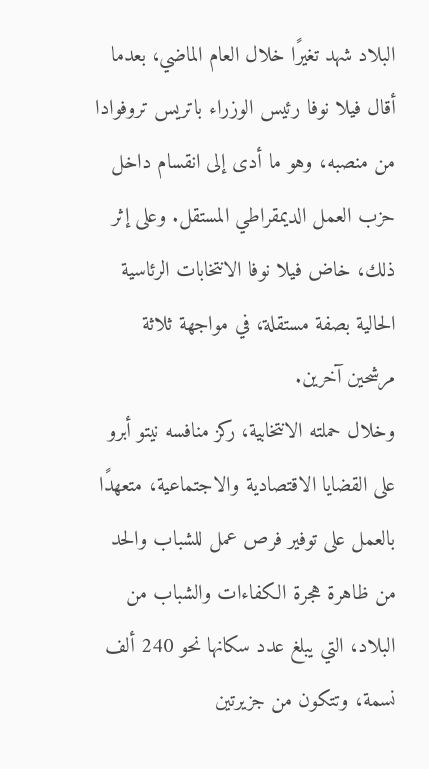البلاد شهد تغيرًا خلال العام الماضي، بعدما أقال فيلا نوفا رئيس الوزراء باتريس تروفوادا من منصبه، وهو ما أدى إلى انقسام داخل حزب العمل الديمقراطي المستقل. وعلى إثر ذلك، خاض فيلا نوفا الانتخابات الرئاسية الحالية بصفة مستقلة، في مواجهة ثلاثة مرشحين آخرين.
وخلال حملته الانتخابية، ركز منافسه نيتو أبرو على القضايا الاقتصادية والاجتماعية، متعهدًا بالعمل على توفير فرص عمل للشباب والحد من ظاهرة هجرة الكفاءات والشباب من البلاد، التي يبلغ عدد سكانها نحو 240 ألف نسمة، وتتكون من جزيرتين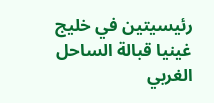رئيسيتين في خليج غينيا قبالة الساحل الغربي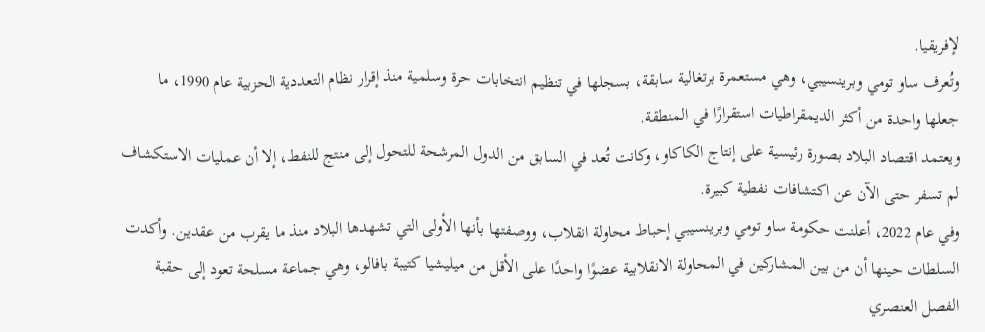لإفريقيا.
وتُعرف ساو تومي وبرينسيبي، وهي مستعمرة برتغالية سابقة، بسجلها في تنظيم انتخابات حرة وسلمية منذ إقرار نظام التعددية الحزبية عام 1990، ما جعلها واحدة من أكثر الديمقراطيات استقرارًا في المنطقة.
ويعتمد اقتصاد البلاد بصورة رئيسية على إنتاج الكاكاو، وكانت تُعد في السابق من الدول المرشحة للتحول إلى منتج للنفط، إلا أن عمليات الاستكشاف لم تسفر حتى الآن عن اكتشافات نفطية كبيرة.
وفي عام 2022، أعلنت حكومة ساو تومي وبرينسيبي إحباط محاولة انقلاب، ووصفتها بأنها الأولى التي تشهدها البلاد منذ ما يقرب من عقدين. وأكدت السلطات حينها أن من بين المشاركين في المحاولة الانقلابية عضوًا واحدًا على الأقل من ميليشيا كتيبة بافالو، وهي جماعة مسلحة تعود إلى حقبة الفصل العنصري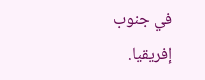في جنوب إفريقيا.